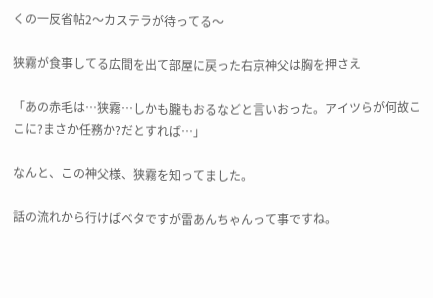くの一反省帖2〜カステラが待ってる〜

狭霧が食事してる広間を出て部屋に戻った右京神父は胸を押さえ

「あの赤毛は…狭霧…しかも朧もおるなどと言いおった。アイツらが何故ここに?まさか任務か?だとすれば…」

なんと、この神父様、狭霧を知ってました。

話の流れから行けばベタですが雷あんちゃんって事ですね。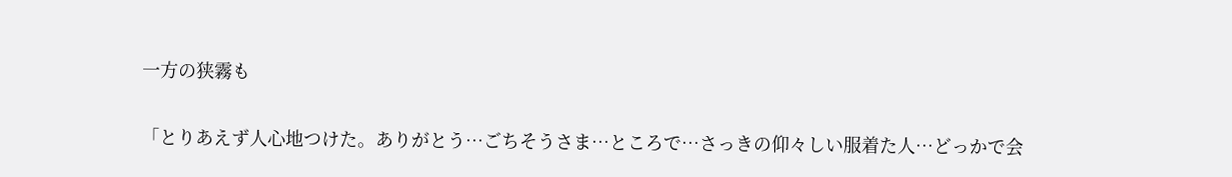一方の狭霧も

「とりあえず人心地つけた。ありがとう…ごちそうさま…ところで…さっきの仰々しい服着た人…どっかで会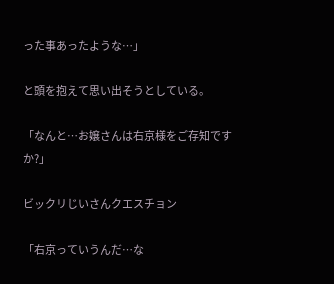った事あったような…」

と頭を抱えて思い出そうとしている。

「なんと…お嬢さんは右京様をご存知ですか?」

ビックリじいさんクエスチョン

「右京っていうんだ…な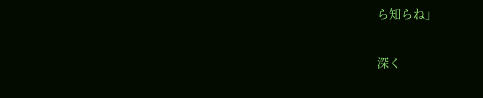ら知らね」

深く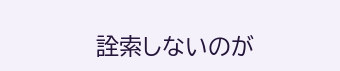詮索しないのが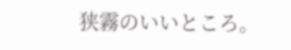狭霧のいいところ。